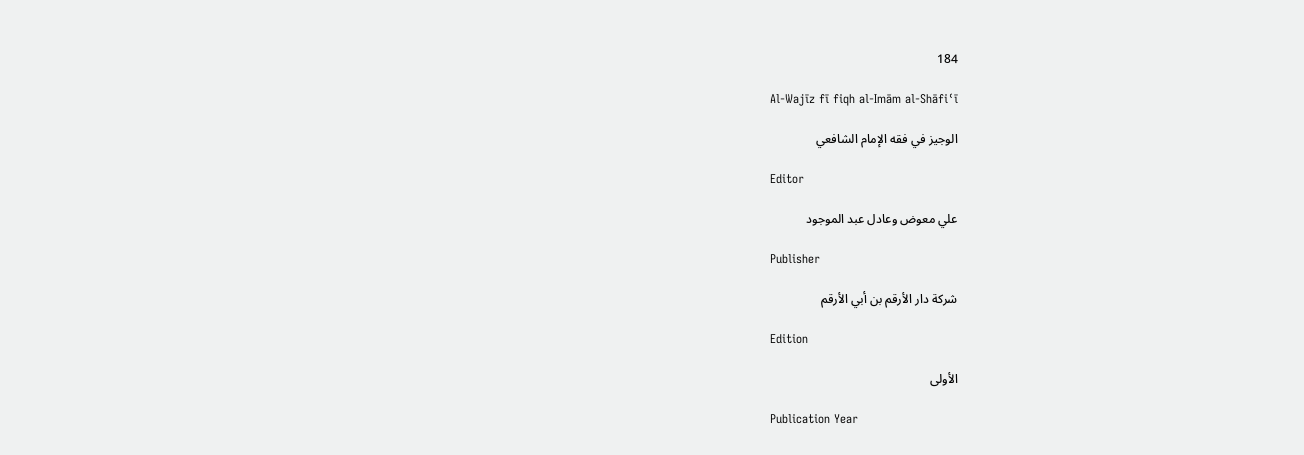184

Al-Wajīz fī fiqh al-Imām al-Shāfiʿī

الوجيز في فقه الإمام الشافعي

Editor

علي معوض وعادل عبد الموجود

Publisher

شركة دار الأرقم بن أبي الأرقم

Edition

الأولى

Publication Year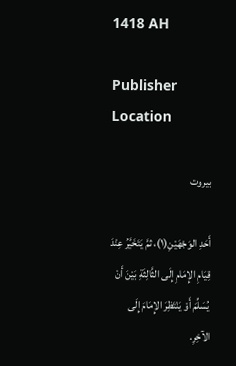1418 AH

Publisher Location

بيروت

أَحَدِ الوَجْهَيْنِ(١)، ثمَّ يَتَخَيَّرُ عِنْدَ قِيَامِ الإِمَامِ إِلَى الثَّالِثَةِ بَيْنَ أَنْ يُسَلِّمَ أَوْ يَنْتَظِرَ الإِمَامَ إِلَى الآخِرِ.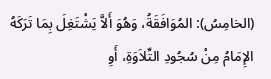(الخامِسُ): المُوَافَقَةُ، وَهُوَ أَلاَّ يَشْتَغِلَ بِمَا تَرَكَهُ الإِمَامُ مِنْ سُجُودِ التِّلاَوَةِ، أَوِ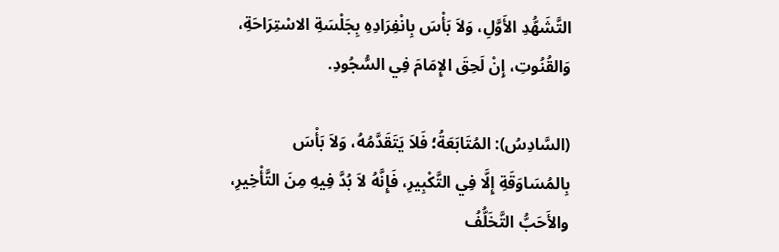التَّشَهُّدِ الأَوَّلِ، وَلاَ بَأْسَ بِانْفِرَادِهِ بِجَلْسَةِ الاسْتِرَاحَةِ، وَالقُنُوتِ، إِنْ لَحِقَ الإِمَامَ فِي السُّجُودِ.

(السَّادِسُ): المُتَابَعَةُ؛ فَلاَ يَتَقَدَّمُهُ، وَلاَ بَأْسَ بِالمُسَاوَقَةِ إِلَّا فِي التَّكْبِيرِ، فَإِنَّهُ لاَ بُدَّ فِيهِ مِنَ التَّأْخِيرِ، والأَحَبُّ التَّخَلُّفُ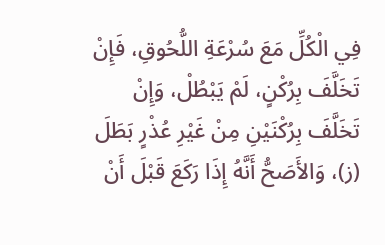فِي الْكُلِّ مَعَ سُرْعَةِ اللُّحُوقِ، فَإِنْ تَخَلَّفَ بِرُكْنٍ، لَمْ يَبْطُلْ، وَإِنْ تَخَلَّفَ بِرُكْنَيْنِ مِنْ غَيْرِ عُذْرٍ بَطَلَ (ز)، وَالأَصَحُّ أَنَّهُ إِذَا رَكَعَ قَبْلَ أَنْ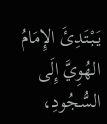يَبْتَدِئَ الإِمَامُ الهُوِيَّ إِلَى السُّجُودِ،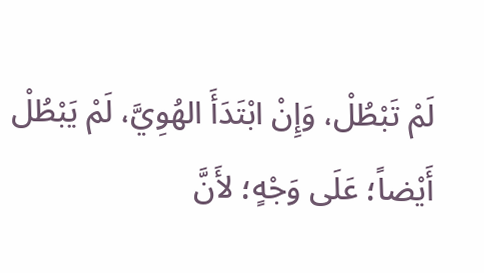لَمْ تَبْطُلْ، وَإِنْ ابْتَدَأَ الهُوِيَّ، لَمْ يَبْطُلْ أَيْضاً؛ عَلَى وَجْهٍ؛ لأَنَّ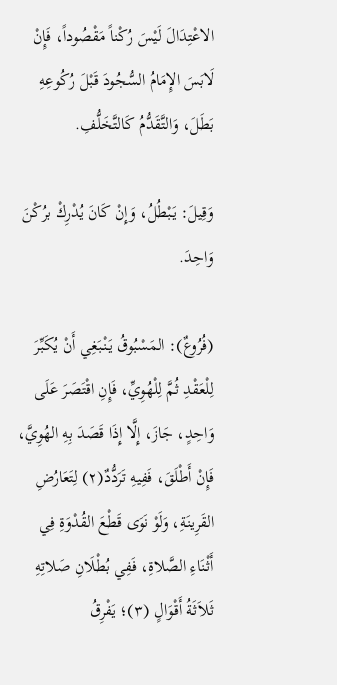الاعْتِدَالَ لَيْسَ رُكْناً مَقْصُوداً، فَإِنْ لَابَسَ الإِمَامُ السُّجُودَ قَبْلَ رُكُوعِهِ بَطَلَ، وَالتَّقَدُّمُ كَالتَّخَلُّفِ.

وَقِيلَ: يَبْطُلُ، وَإِنْ كَانَ يُدْرِكْ برُكْنَ وَاحِدَ.

(فُرُوعٌ): المَسْبُوقُ يَنْبَغِي أَنْ يُكَبِّرَ لِلْعَقْدِ ثُمَّ لِلْهُوِيِّ، فَإِنِ اقْتَصَرَ عَلَى وَاحِدٍ، جَازَ، إِلَّا إِذَا قَصَدَ بِهِ الهُوِيَّ، فَإِنْ أَطْلَقَ، فَفِيهِ تَرَدُّدٌ(٢) لِتَعَارُضِ القَرِينَةِ، وَلَوْ نَوَى قَطْعَ القُدْوَةِ فِي أَثْنَاءِ الصَّلاةِ، فَفِي بُطْلَانِ صَلاتِهِ ثَلاَثَةُ أَقْوَالٍ (٣)؛ يَفْرِقُ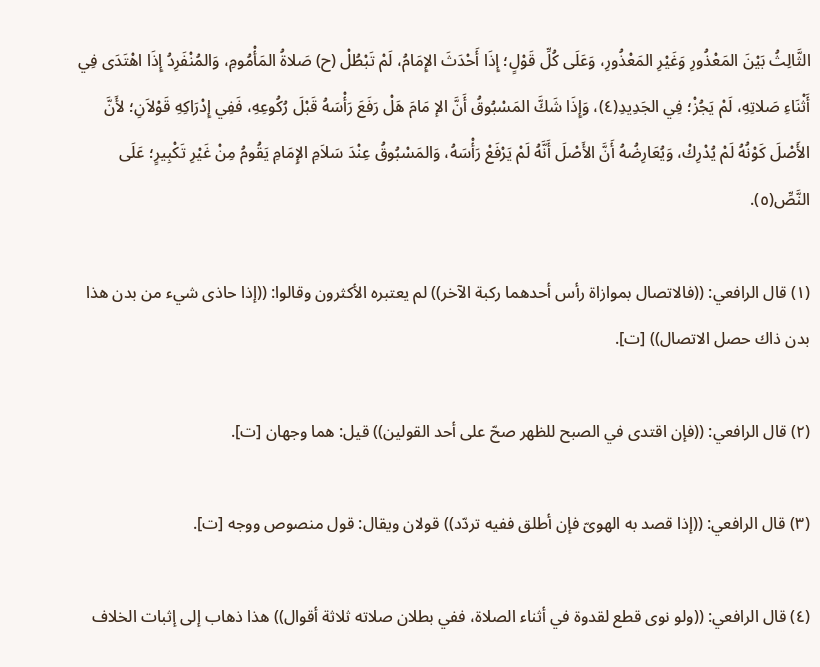الثَّالِثُ بَيْنَ المَعْذُورِ وَغَيْرِ المَعْذُورِ، وَعَلَى كُلِّ قَوْلٍ؛ إِذَا أَحْدَثَ الإِمَامُ، لَمْ تَبْطُلْ (ح) صَلاةُ المَأْمُومِ، وَالمُنْفَرِدُ إِذَا اهْتَدَى فِي أَثْنَاءِ صَلاتِهِ، لَمْ يَجُزْ؛ فِي الجَدِيدِ(٤)، وَإِذَا شَكَّ المَسْبُوقُ أَنَّ الإ مَامَ هَلْ رَفَعَ رَأْسَهُ قَبْلَ رُكُوعِهِ، فَفِي إِدْرَاكِهِ قَوْلاَنِ؛ لأَنَّ الأَصْلَ كَوْنُهُ لَمْ يُدْرِكْ، وَيُعَارِضُهُ أَنَّ الأَصْلَ أَنَّهُ لَمْ يَرْفَعْ رَأْسَهُ، وَالمَسْبُوقُ عِنْدَ سَلاَمِ الإِمَامِ يَقُومُ مِنْ غَيْرِ تَكْبِيرٍ؛ عَلَى النَّصِّ(٥).

(١) قال الرافعي: ((فالاتصال بموازاة رأس أحدهما ركبة الآخر)) لم يعتبره الأكثرون وقالوا: ((إذا حاذى شيء من بدن هذا بدن ذاك حصل الاتصال)) [ت].

(٢) قال الرافعي: ((فإن اقتدى في الصبح للظهر صحّ على أحد القولين)) قيل: هما وجهان [ت].

(٣) قال الرافعي: ((إذا قصد به الهوىّ فإن أطلق ففيه تردّد)) قولان ويقال: قول منصوص ووجه [ت].

(٤) قال الرافعي: ((ولو نوى قطع لقدوة في أثناء الصلاة، ففي بطلان صلاته ثلاثة أقوال)) هذا ذهاب إلى إثبات الخلاف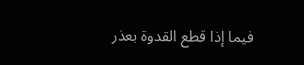فيما إذا قطع القدوة بعذر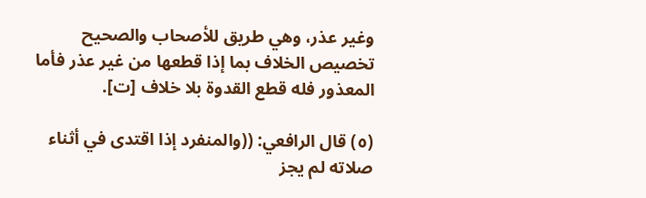وغير عذر، وهي طريق للأصحاب والصحيح تخصيص الخلاف بما إذا قطعها من غير عذر فأما المعذور فله قطع القدوة بلا خلاف [ت].

(٥) قال الرافعي: ((والمنفرد إذا اقتدى في أثناء صلاته لم يجز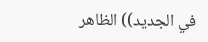في الجديد)) الظاهر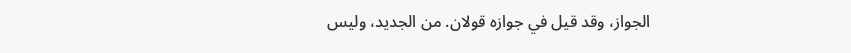الجواز، وقد قيل في جوازه قولان. من الجديد، وليس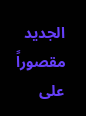الجديد مقصوراً على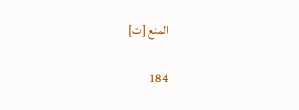المنع [ت]

184